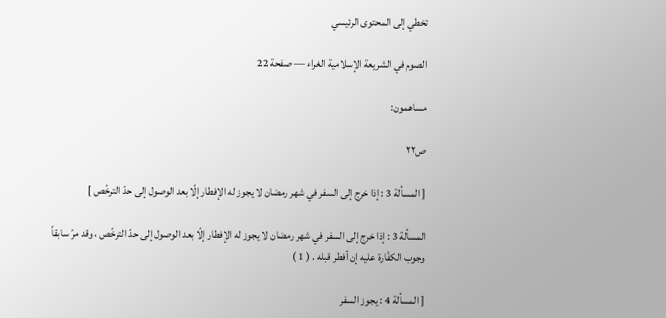تخطي إلى المحتوى الرئيسي

الصوم في الشريعة الإسلامية الغراء — صفحة 22

مساهمون:

ص٢٢

[ المسألة 3 : إذا خرج إلى السفر في شهر رمضان لا يجوز له الإفطار إلّا بعد الوصول إلى حدّ الترخّص ]

المسألة 3 : إذا خرج إلى السفر في شهر رمضان لا يجوز له الإفطار إلّا بعد الوصول إلى حدّ الترخّص ، وقد مرّ سابقاً وجوب الكفّارة عليه إن أفطر قبله . ( 1 )

[ المسألة 4 : يجوز السفر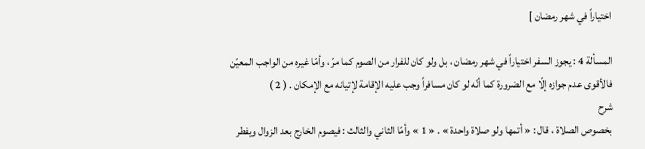اختياراً في شهر رمضان ]

المسألة 4 : يجوز السفر اختياراً في شهر رمضان ، بل ولو كان للفرار من الصوم كما مرّ ، وأمّا غيره من الواجب المعيّن فالأقوى عدم جوازه إلّا مع الضرورة كما أنّه لو كان مسافراً وجب عليه الإقامة لإتيانه مع الإمكان . ( 2 )
شرح
بخصوص الصلاة ، قال : « أتمها ولو صلاة واحدة » . « 1 » وأمّا الثاني والثالث : فيصوم الخارج بعد الزوال ويفطر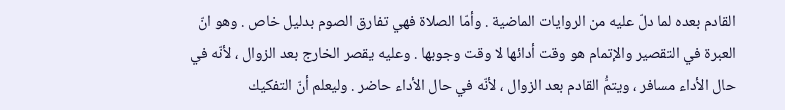القادم بعده لما دلّ عليه من الروايات الماضية . وأمّا الصلاة فهي تفارق الصوم بدليل خاص . وهو انّ العبرة في التقصير والإتمام هو وقت أدائها لا وقت وجوبها . وعليه يقصر الخارج بعد الزوال ، لأنّه في حال الأداء مسافر ، ويتمُّ القادم بعد الزوال ، لأنّه في حال الأداء حاضر . وليعلم أنّ التفكيك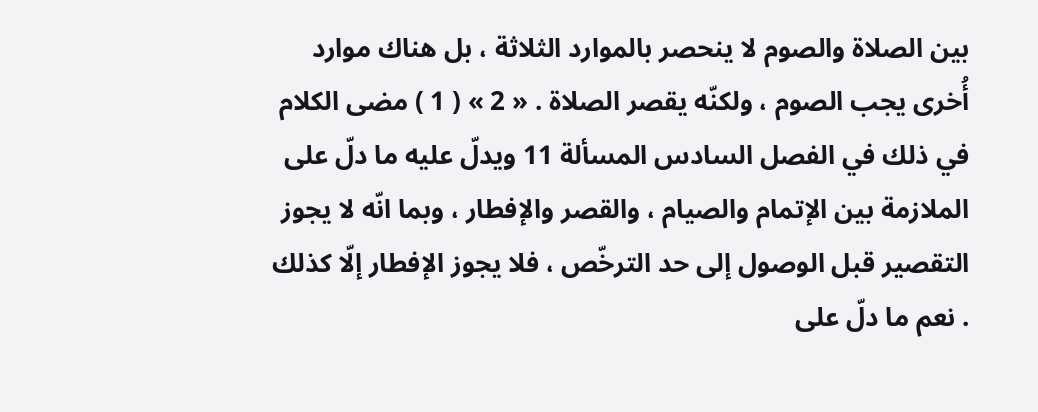بين الصلاة والصوم لا ينحصر بالموارد الثلاثة ، بل هناك موارد أُخرى يجب الصوم ، ولكنّه يقصر الصلاة . « 2 » ( 1 ) مضى الكلام في ذلك في الفصل السادس المسألة 11 ويدلّ عليه ما دلّ على الملازمة بين الإتمام والصيام ، والقصر والإفطار ، وبما انّه لا يجوز التقصير قبل الوصول إلى حد الترخّص ، فلا يجوز الإفطار إلّا كذلك . نعم ما دلّ على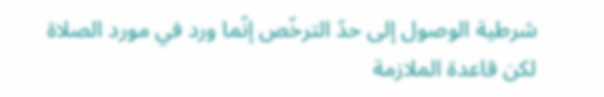شرطية الوصول إلى حدّ الترخّص إنّما ورد في مورد الصلاة لكن قاعدة الملازمة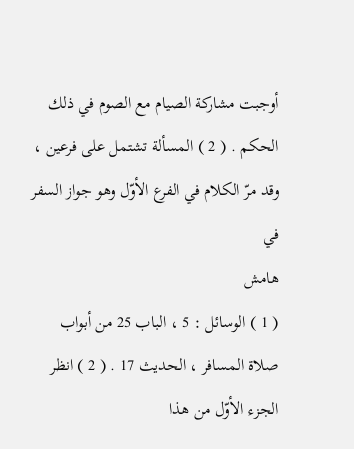أوجبت مشاركة الصيام مع الصوم في ذلك الحكم . ( 2 ) المسألة تشتمل على فرعين ، وقد مرّ الكلام في الفرع الأوّل وهو جواز السفر في
هامش
( 1 ) الوسائل : 5 ، الباب 25 من أبواب صلاة المسافر ، الحديث 17 . ( 2 ) انظر الجزء الأوّل من هذا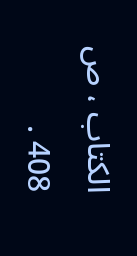الكتاب ، ص 408 .